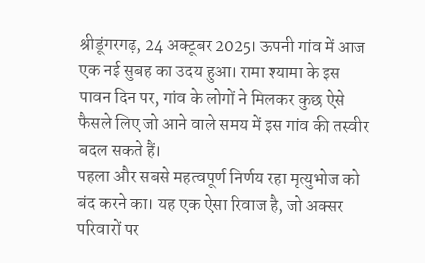श्रीडूंगरगढ़, 24 अक्टूबर 2025। ऊपनी गांव में आज एक नई सुबह का उदय हुआ। रामा श्यामा के इस पावन दिन पर, गांव के लोगों ने मिलकर कुछ ऐसे फैसले लिए जो आने वाले समय में इस गांव की तस्वीर बदल सकते हैं।
पहला और सबसे महत्वपूर्ण निर्णय रहा मृत्युभोज को बंद करने का। यह एक ऐसा रिवाज है, जो अक्सर परिवारों पर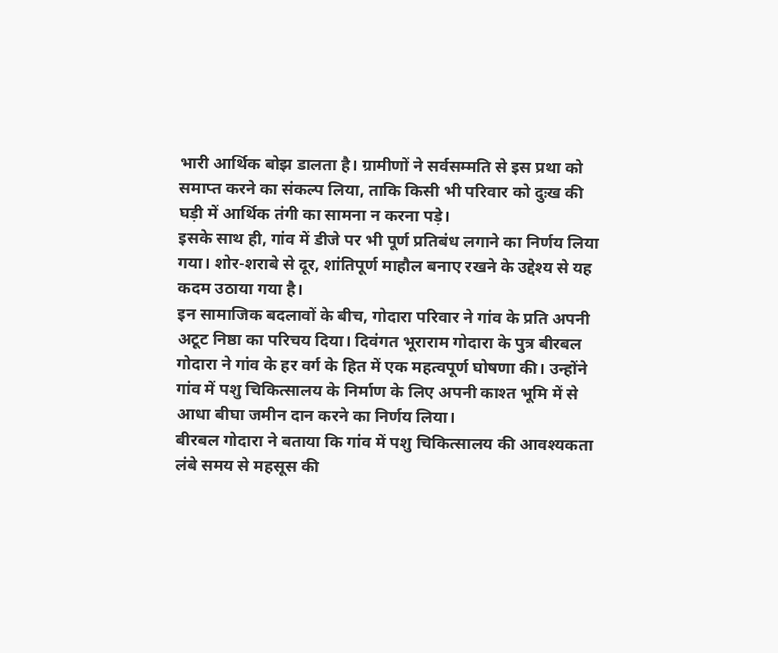भारी आर्थिक बोझ डालता है। ग्रामीणों ने सर्वसम्मति से इस प्रथा को समाप्त करने का संकल्प लिया, ताकि किसी भी परिवार को दुःख की घड़ी में आर्थिक तंगी का सामना न करना पड़े।
इसके साथ ही, गांव में डीजे पर भी पूर्ण प्रतिबंध लगाने का निर्णय लिया गया। शोर-शराबे से दूर, शांतिपूर्ण माहौल बनाए रखने के उद्देश्य से यह कदम उठाया गया है।
इन सामाजिक बदलावों के बीच, गोदारा परिवार ने गांव के प्रति अपनी अटूट निष्ठा का परिचय दिया। दिवंगत भूराराम गोदारा के पुत्र बीरबल गोदारा ने गांव के हर वर्ग के हित में एक महत्वपूर्ण घोषणा की। उन्होंने गांव में पशु चिकित्सालय के निर्माण के लिए अपनी काश्त भूमि में से आधा बीघा जमीन दान करने का निर्णय लिया।
बीरबल गोदारा ने बताया कि गांव में पशु चिकित्सालय की आवश्यकता लंबे समय से महसूस की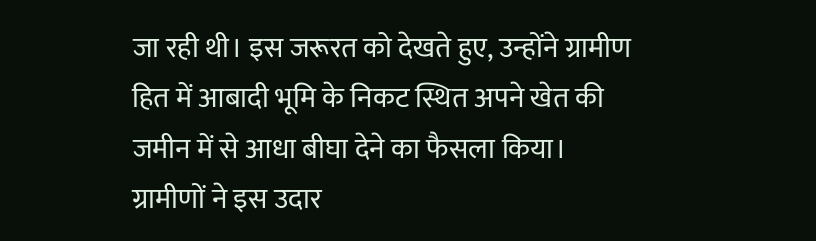जा रही थी। इस जरूरत को देखते हुए, उन्होंने ग्रामीण हित में आबादी भूमि के निकट स्थित अपने खेत की जमीन में से आधा बीघा देने का फैसला किया।
ग्रामीणों ने इस उदार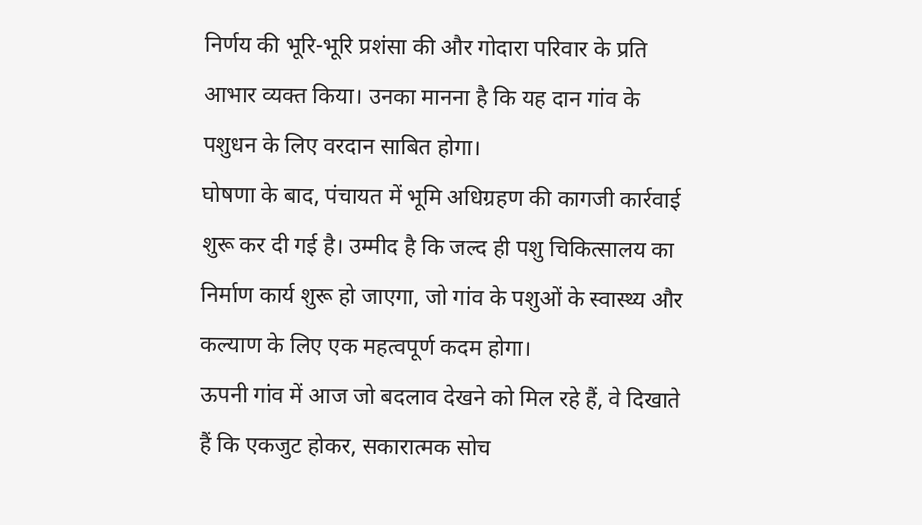निर्णय की भूरि-भूरि प्रशंसा की और गोदारा परिवार के प्रति आभार व्यक्त किया। उनका मानना है कि यह दान गांव के पशुधन के लिए वरदान साबित होगा।
घोषणा के बाद, पंचायत में भूमि अधिग्रहण की कागजी कार्रवाई शुरू कर दी गई है। उम्मीद है कि जल्द ही पशु चिकित्सालय का निर्माण कार्य शुरू हो जाएगा, जो गांव के पशुओं के स्वास्थ्य और कल्याण के लिए एक महत्वपूर्ण कदम होगा।
ऊपनी गांव में आज जो बदलाव देखने को मिल रहे हैं, वे दिखाते हैं कि एकजुट होकर, सकारात्मक सोच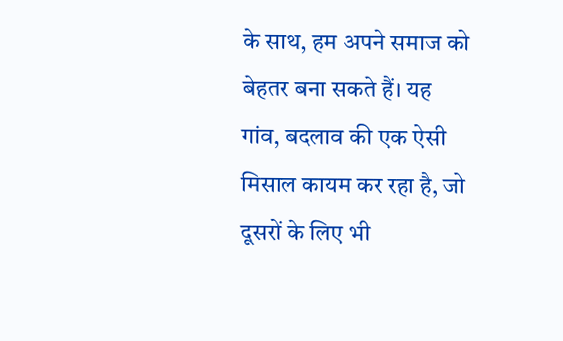के साथ, हम अपने समाज को बेहतर बना सकते हैं। यह गांव, बदलाव की एक ऐसी मिसाल कायम कर रहा है, जो दूसरों के लिए भी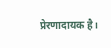प्रेरणादायक है।